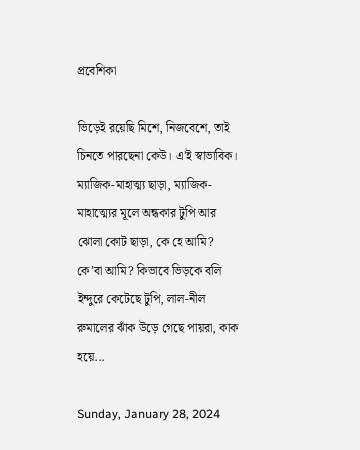প্রবেশিকা

ভিড়েই রয়েছি মিশে, নিজবেশে, তাই চিনতে পারছেনা কেউ। এ'ই স্বাভাবিক। ম্যাজিক-মাহাত্ম্য ছাড়া, ম্যাজিক-মাহাত্ম্যের মূলে অন্ধকার টুপি আর ঝোলা কোট ছাড়া, কে হে আমি? কে’বা আমি? কিভাবে ভিড়কে বলি ইন্দুরে কেটেছে টুপি, লাল-নীল রুমালের ঝাঁক উড়ে গেছে পায়রা, কাক হয়ে...

Sunday, January 28, 2024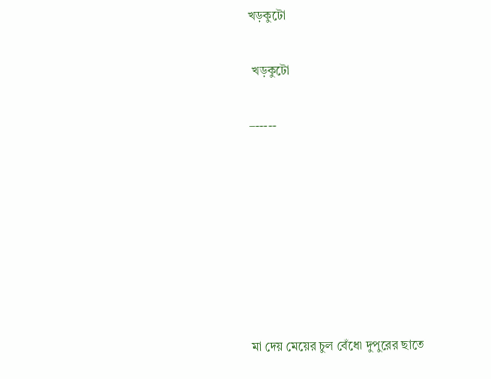খড়কুটো

 খড়কুটো

–-----







মা দেয় মেয়ের চুল বেঁধে৷ দুপুরের ছাতে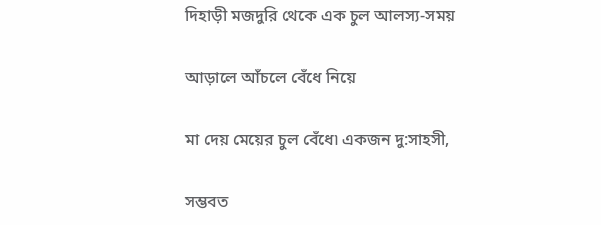দিহাড়ী মজদুরি থেকে এক চুল আলস্য-সময়

আড়ালে আঁচলে বেঁধে নিয়ে

মা দেয় মেয়ের চুল বেঁধে৷ একজন দু:সাহসী,

সম্ভবত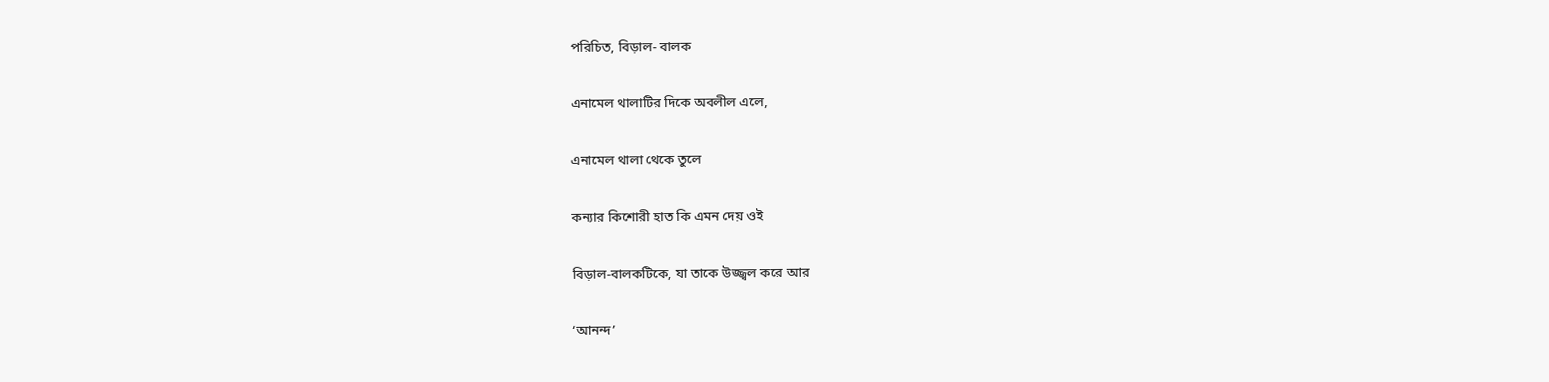পরিচিত, বিড়াল- বালক

এনামেল থালাটির দিকে অবলীল এলে,

এনামেল থালা থেকে তুলে

কন্যার কিশোরী হাত কি এমন দেয় ওই

বিড়াল-বালকটিকে, যা তাকে উজ্জ্বল করে আর

‘আনন্দ’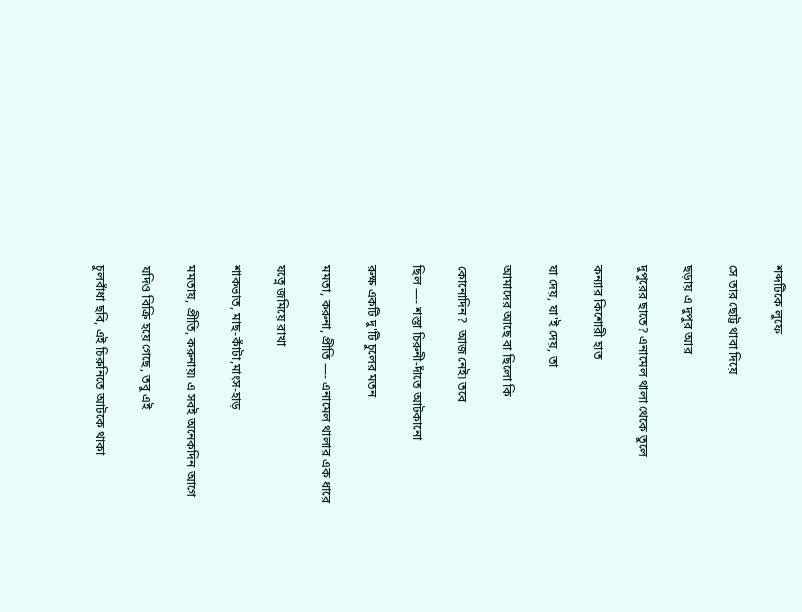শব্দটিকে লুফে

সে তার ছোট্ট থাবা দিয়ে

ছড়ায় এ দুপুর আর

দুপুরের ছাতে? এনামেল থালা থেকে তুলে

কন্যার কিশোরী হাত

যা দেয়, যা'ই দেয়, তা

আমাদের আছে বা ছিলো কি

কোনোদিন?  আজ নেই৷ তবে

ছিল —- শস্তা চিরুনী-দাঁতে আটকানো

রুক্ষ একটি দু'টি চুলের মতন

মমতা, করুনা, প্রীতি —- এনামেল থালার এক ধারে

যত্নে জমিয়ে রাখা

শাকভাত, মাছ-কাঁটা,মাংস-হাড়

মমতায়, প্রীতি, করুনায়৷ এ সবই অনেকদিন আগে

যদিও বিক্রি হয়ে গেছে, তবু এই

চুলবাঁধা ছবি, এই চিরুনিতে আটকে থাকা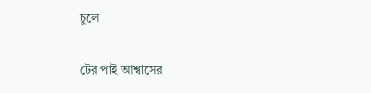চুলে

টের পাই আশ্বাসের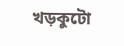খড়কুটো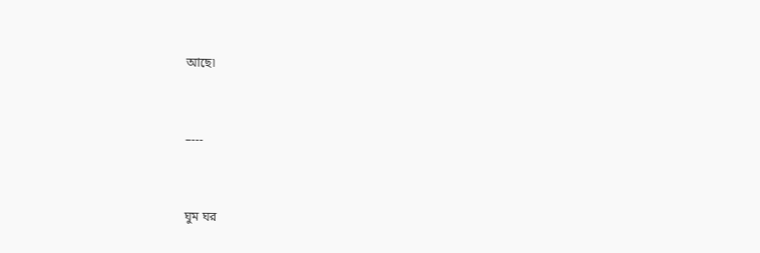আছে৷


–---


ঘুম ঘর